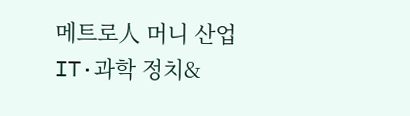메트로人 머니 산업 IT·과학 정치&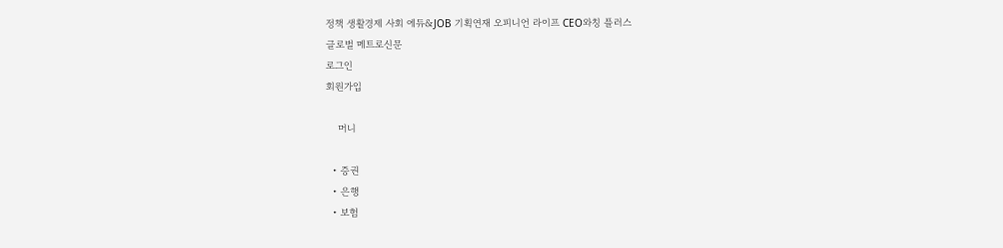정책 생활경제 사회 에듀&JOB 기획연재 오피니언 라이프 CEO와칭 플러스
글로벌 메트로신문
로그인
회원가입

    머니

  • 증권
  • 은행
  • 보험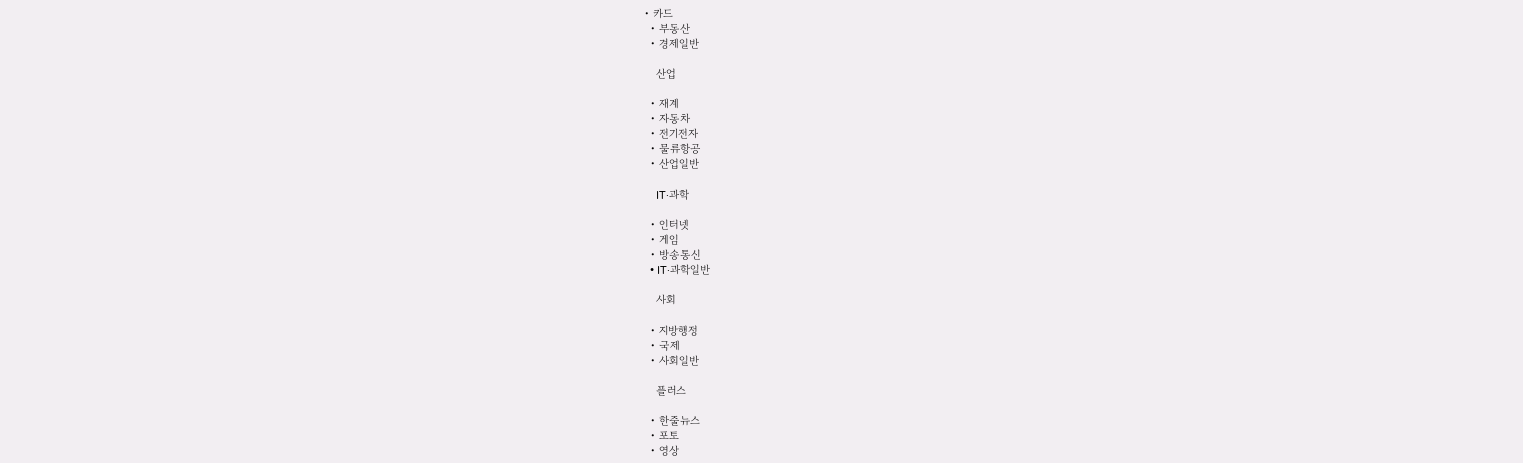• 카드
  • 부동산
  • 경제일반

    산업

  • 재계
  • 자동차
  • 전기전자
  • 물류항공
  • 산업일반

    IT·과학

  • 인터넷
  • 게임
  • 방송통신
  • IT·과학일반

    사회

  • 지방행정
  • 국제
  • 사회일반

    플러스

  • 한줄뉴스
  • 포토
  • 영상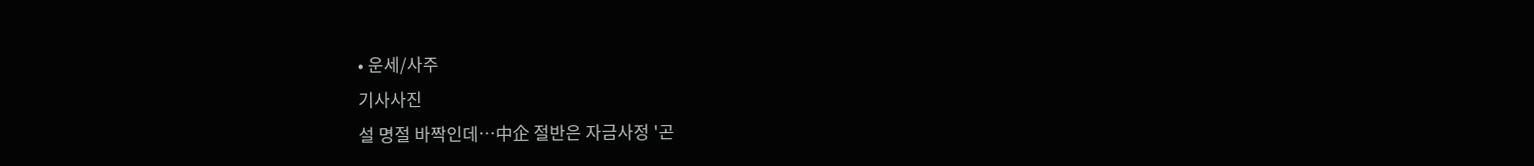• 운세/사주
기사사진
설 명절 바짝인데…中企 절반은 자금사정 '곤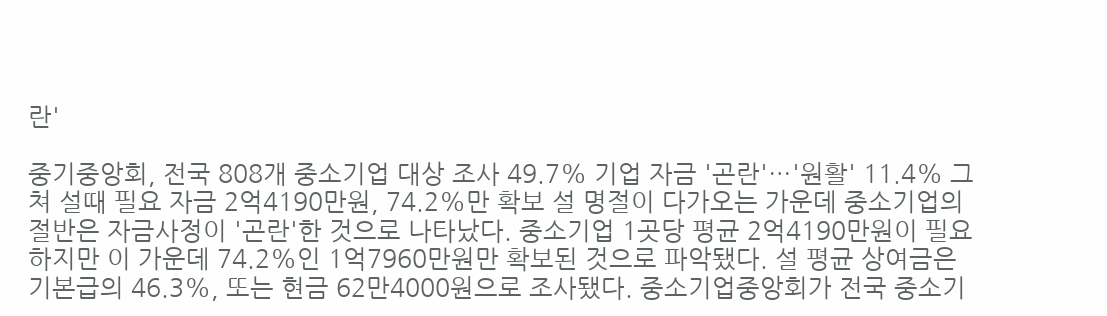란'

중기중앙회, 전국 808개 중소기업 대상 조사 49.7% 기업 자금 '곤란'…'원활' 11.4% 그쳐 설때 필요 자금 2억4190만원, 74.2%만 확보 설 명절이 다가오는 가운데 중소기업의 절반은 자금사정이 '곤란'한 것으로 나타났다. 중소기업 1곳당 평균 2억4190만원이 필요하지만 이 가운데 74.2%인 1억7960만원만 확보된 것으로 파악됐다. 설 평균 상여금은 기본급의 46.3%, 또는 현금 62만4000원으로 조사됐다. 중소기업중앙회가 전국 중소기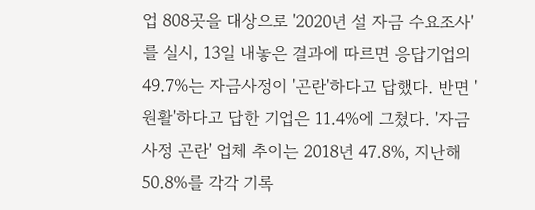업 808곳을 대상으로 '2020년 설 자금 수요조사'를 실시, 13일 내놓은 결과에 따르면 응답기업의 49.7%는 자금사정이 '곤란'하다고 답했다. 반면 '원활'하다고 답한 기업은 11.4%에 그쳤다. '자금 사정 곤란' 업체 추이는 2018년 47.8%, 지난해 50.8%를 각각 기록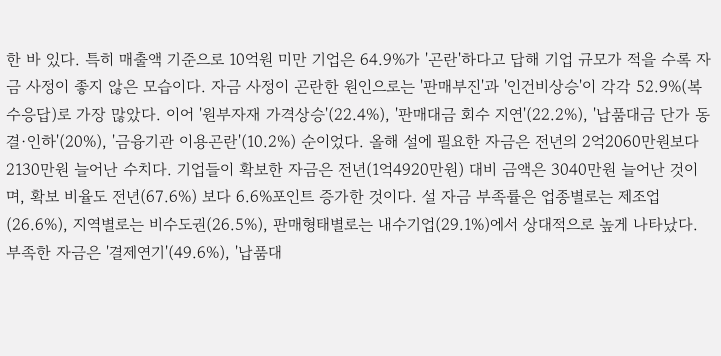한 바 있다. 특히 매출액 기준으로 10억원 미만 기업은 64.9%가 '곤란'하다고 답해 기업 규모가 적을 수록 자금 사정이 좋지 않은 모습이다. 자금 사정이 곤란한 원인으로는 '판매부진'과 '인건비상승'이 각각 52.9%(복수응답)로 가장 많았다. 이어 '원부자재 가격상승'(22.4%), '판매대금 회수 지연'(22.2%), '납품대금 단가 동결·인하'(20%), '금융기관 이용곤란'(10.2%) 순이었다. 올해 설에 필요한 자금은 전년의 2억2060만원보다 2130만원 늘어난 수치다. 기업들이 확보한 자금은 전년(1억4920만원) 대비 금액은 3040만원 늘어난 것이며, 확보 비율도 전년(67.6%) 보다 6.6%포인트 증가한 것이다. 설 자금 부족률은 업종별로는 제조업(26.6%), 지역별로는 비수도권(26.5%), 판매형태별로는 내수기업(29.1%)에서 상대적으로 높게 나타났다. 부족한 자금은 '결제연기'(49.6%), '납품대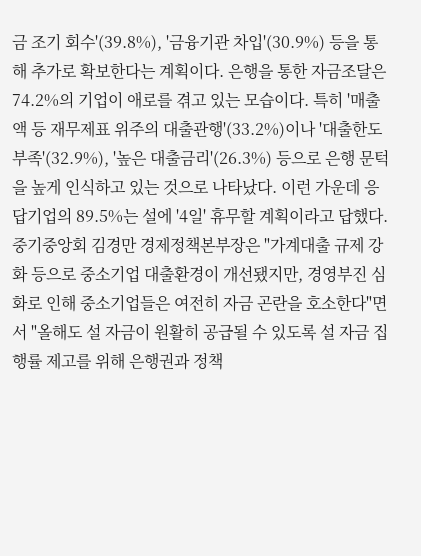금 조기 회수'(39.8%), '금융기관 차입'(30.9%) 등을 통해 추가로 확보한다는 계획이다. 은행을 통한 자금조달은 74.2%의 기업이 애로를 겪고 있는 모습이다. 특히 '매출액 등 재무제표 위주의 대출관행'(33.2%)이나 '대출한도 부족'(32.9%), '높은 대출금리'(26.3%) 등으로 은행 문턱을 높게 인식하고 있는 것으로 나타났다. 이런 가운데 응답기업의 89.5%는 설에 '4일' 휴무할 계획이라고 답했다. 중기중앙회 김경만 경제정책본부장은 "가계대출 규제 강화 등으로 중소기업 대출환경이 개선됐지만, 경영부진 심화로 인해 중소기업들은 여전히 자금 곤란을 호소한다"면서 "올해도 설 자금이 원활히 공급될 수 있도록 설 자금 집행률 제고를 위해 은행권과 정책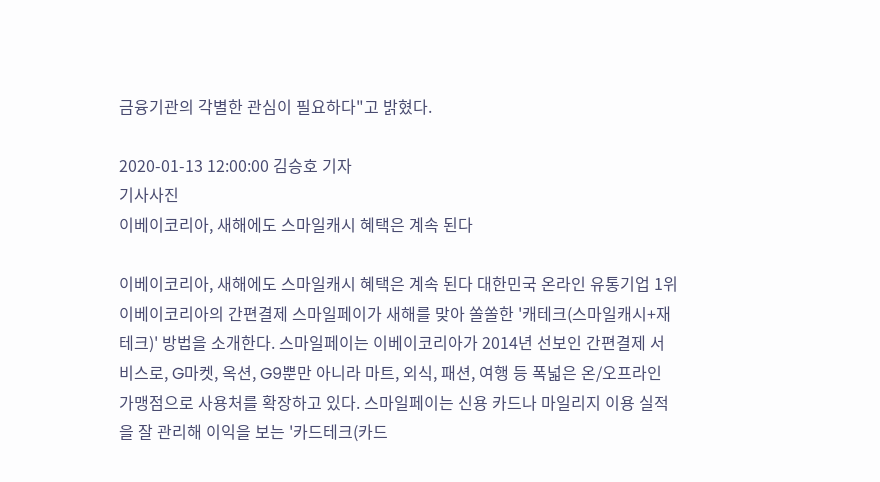금융기관의 각별한 관심이 필요하다"고 밝혔다.

2020-01-13 12:00:00 김승호 기자
기사사진
이베이코리아, 새해에도 스마일캐시 혜택은 계속 된다

이베이코리아, 새해에도 스마일캐시 혜택은 계속 된다 대한민국 온라인 유통기업 1위 이베이코리아의 간편결제 스마일페이가 새해를 맞아 쏠쏠한 '캐테크(스마일캐시+재테크)' 방법을 소개한다. 스마일페이는 이베이코리아가 2014년 선보인 간편결제 서비스로, G마켓, 옥션, G9뿐만 아니라 마트, 외식, 패션, 여행 등 폭넓은 온/오프라인 가맹점으로 사용처를 확장하고 있다. 스마일페이는 신용 카드나 마일리지 이용 실적을 잘 관리해 이익을 보는 '카드테크(카드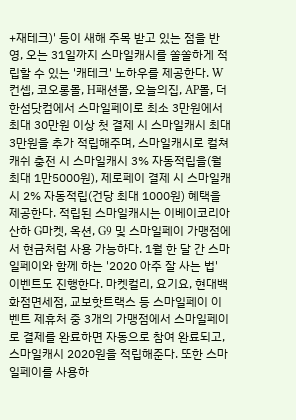+재테크)' 등이 새해 주목 받고 있는 점을 반영, 오는 31일까지 스마일캐시를 쏠쏠하게 적립할 수 있는 '캐테크' 노하우를 제공한다. W컨셉, 코오롱몰, H패션몰, 오늘의집, AP몰, 더한섬닷컴에서 스마일페이로 최소 3만원에서 최대 30만원 이상 첫 결제 시 스마일캐시 최대 3만원을 추가 적립해주며, 스마일캐시로 컬쳐캐쉬 충전 시 스마일캐시 3% 자동적립을(월 최대 1만5000원), 제로페이 결제 시 스마일캐시 2% 자동적립(건당 최대 1000원) 혜택을 제공한다. 적립된 스마일캐시는 이베이코리아 산하 G마켓, 옥션, G9 및 스마일페이 가맹점에서 현금처럼 사용 가능하다. 1월 한 달 간 스마일페이와 함께 하는 '2020 아주 잘 사는 법' 이벤트도 진행한다. 마켓컬리, 요기요, 현대백화점면세점, 교보핫트랙스 등 스마일페이 이벤트 제휴처 중 3개의 가맹점에서 스마일페이로 결제를 완료하면 자동으로 참여 완료되고, 스마일캐시 2020원을 적립해준다. 또한 스마일페이를 사용하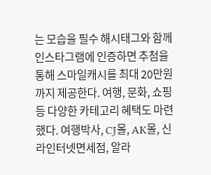는 모습을 필수 해시태그와 함께 인스타그램에 인증하면 추첨을 통해 스마일캐시를 최대 20만원까지 제공한다. 여행, 문화, 쇼핑 등 다양한 카테고리 혜택도 마련했다. 여행박사, CJ몰, AK몰, 신라인터넷면세점, 알라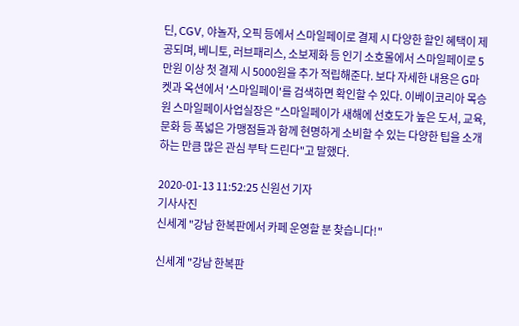딘, CGV, 야놀자, 오픽 등에서 스마일페이로 결제 시 다양한 할인 혜택이 제공되며, 베니토, 러브패리스, 소보제화 등 인기 소호몰에서 스마일페이로 5만원 이상 첫 결제 시 5000원을 추가 적립해준다. 보다 자세한 내용은 G마켓과 옥션에서 '스마일페이'를 검색하면 확인할 수 있다. 이베이코리아 목승원 스마일페이사업실장은 "스마일페이가 새해에 선호도가 높은 도서, 교육, 문화 등 폭넓은 가맹점들과 함께 현명하게 소비할 수 있는 다양한 팁을 소개하는 만큼 많은 관심 부탁 드린다"고 말했다.

2020-01-13 11:52:25 신원선 기자
기사사진
신세계 "강남 한복판에서 카페 운영할 분 찾습니다!"

신세계 "강남 한복판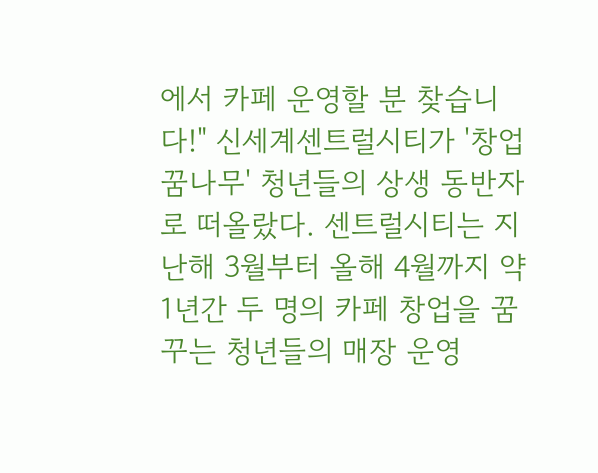에서 카페 운영할 분 찾습니다!" 신세계센트럴시티가 '창업 꿈나무' 청년들의 상생 동반자로 떠올랐다. 센트럴시티는 지난해 3월부터 올해 4월까지 약 1년간 두 명의 카페 창업을 꿈꾸는 청년들의 매장 운영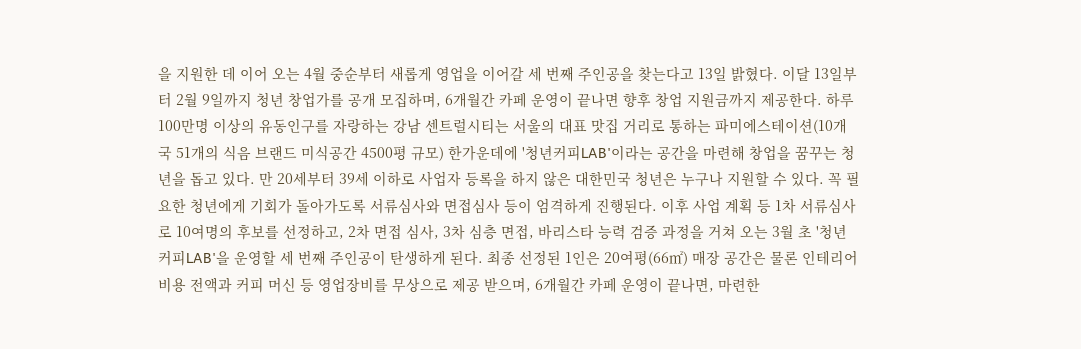을 지원한 데 이어 오는 4월 중순부터 새롭게 영업을 이어갈 세 번째 주인공을 찾는다고 13일 밝혔다. 이달 13일부터 2월 9일까지 청년 창업가를 공개 모집하며, 6개월간 카페 운영이 끝나면 향후 창업 지원금까지 제공한다. 하루 100만명 이상의 유동인구를 자랑하는 강남 센트럴시티는 서울의 대표 맛집 거리로 통하는 파미에스테이션(10개국 51개의 식음 브랜드 미식공간 4500평 규모) 한가운데에 '청년커피LAB'이라는 공간을 마련해 창업을 꿈꾸는 청년을 돕고 있다. 만 20세부터 39세 이하로 사업자 등록을 하지 않은 대한민국 청년은 누구나 지원할 수 있다. 꼭 필요한 청년에게 기회가 돌아가도록 서류심사와 면접심사 등이 엄격하게 진행된다. 이후 사업 계획 등 1차 서류심사로 10여명의 후보를 선정하고, 2차 면접 심사, 3차 심층 면접, 바리스타 능력 검증 과정을 거쳐 오는 3월 초 '청년커피LAB'을 운영할 세 번째 주인공이 탄생하게 된다. 최종 선정된 1인은 20여평(66㎡) 매장 공간은 물론 인테리어 비용 전액과 커피 머신 등 영업장비를 무상으로 제공 받으며, 6개월간 카페 운영이 끝나면, 마련한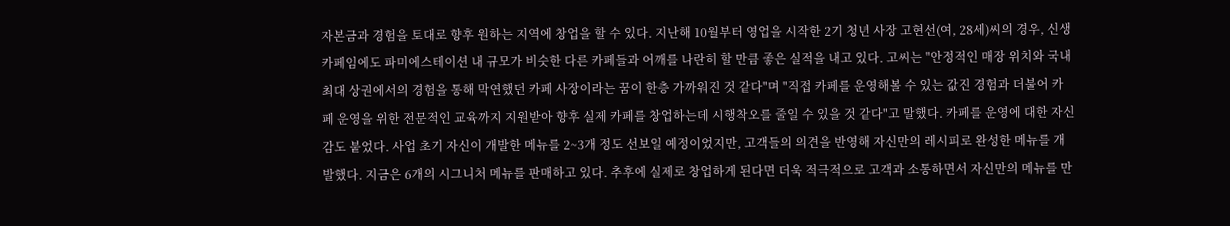자본금과 경험을 토대로 향후 원하는 지역에 창업을 할 수 있다. 지난해 10월부터 영업을 시작한 2기 청년 사장 고현선(여, 28세)씨의 경우, 신생 카페임에도 파미에스테이션 내 규모가 비슷한 다른 카페들과 어깨를 나란히 할 만큼 좋은 실적을 내고 있다. 고씨는 "안정적인 매장 위치와 국내 최대 상권에서의 경험을 통해 막연했던 카페 사장이라는 꿈이 한층 가까워진 것 같다"며 "직접 카페를 운영해볼 수 있는 값진 경험과 더불어 카페 운영을 위한 전문적인 교육까지 지원받아 향후 실제 카페를 창업하는데 시행착오를 줄일 수 있을 것 같다"고 말했다. 카페를 운영에 대한 자신감도 붙었다. 사업 초기 자신이 개발한 메뉴를 2~3개 정도 선보일 예정이었지만, 고객들의 의견을 반영해 자신만의 레시피로 완성한 메뉴를 개발했다. 지금은 6개의 시그니처 메뉴를 판매하고 있다. 추후에 실제로 창업하게 된다면 더욱 적극적으로 고객과 소통하면서 자신만의 메뉴를 만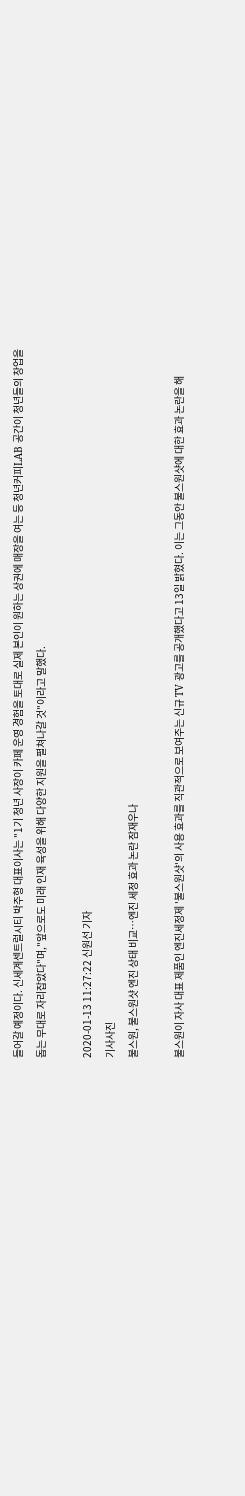들어갈 예정이다. 신세계센트럴시티 박주형 대표이사는 "1기 청년 사장이 카페 운영 경험을 토대로 실제 본인이 원하는 상권에 매장을 여는 등 청년커피LAB 공간이 청년들의 창업을 돕는 무대로 자리잡았다"며,"앞으로도 미래 인재 육성을 위해 다양한 지원을 펼쳐나갈 것"이라고 말했다.

2020-01-13 11:27:22 신원선 기자
기사사진
불스원, 불스원샷 엔진 상태 비교…엔진 세정 효과 논란 잠재우나

불스원이 자사 대표 제품인 엔진세정제 '불스원샷'의 사용 효과를 직관적으로 보여주는 신규 TV 광고를 공개했다고 13일 밝혔다. 이는 그동안 불스원샷에 대한 효과 논란을 해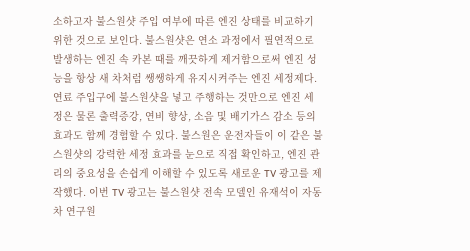소하고자 불스원샷 주입 여부에 따른 엔진 상태를 비교하기 위한 것으로 보인다. 불스원샷은 연소 과정에서 필연적으로 발생하는 엔진 속 카본 때를 깨끗하게 제거함으로써 엔진 성능을 항상 새 차처럼 쌩쌩하게 유지시켜주는 엔진 세정제다. 연료 주입구에 불스원샷을 넣고 주행하는 것만으로 엔진 세정은 물론 출력증강, 연비 향상, 소음 및 배기가스 감소 등의 효과도 함께 경험할 수 있다. 불스원은 운전자들이 이 같은 불스원샷의 강력한 세정 효과를 눈으로 직접 확인하고, 엔진 관리의 중요성을 손쉽게 이해할 수 있도록 새로운 TV 광고를 제작했다. 이번 TV 광고는 불스원샷 전속 모델인 유재석이 자동차 연구원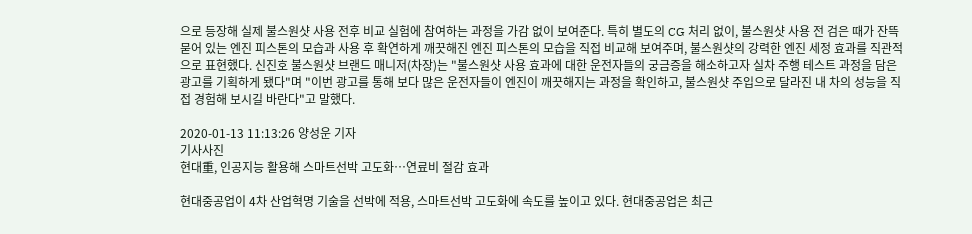으로 등장해 실제 불스원샷 사용 전후 비교 실험에 참여하는 과정을 가감 없이 보여준다. 특히 별도의 CG 처리 없이, 불스원샷 사용 전 검은 때가 잔뜩 묻어 있는 엔진 피스톤의 모습과 사용 후 확연하게 깨끗해진 엔진 피스톤의 모습을 직접 비교해 보여주며, 불스원샷의 강력한 엔진 세정 효과를 직관적으로 표현했다. 신진호 불스원샷 브랜드 매니저(차장)는 "불스원샷 사용 효과에 대한 운전자들의 궁금증을 해소하고자 실차 주행 테스트 과정을 담은 광고를 기획하게 됐다"며 "이번 광고를 통해 보다 많은 운전자들이 엔진이 깨끗해지는 과정을 확인하고, 불스원샷 주입으로 달라진 내 차의 성능을 직접 경험해 보시길 바란다"고 말했다.

2020-01-13 11:13:26 양성운 기자
기사사진
현대重, 인공지능 활용해 스마트선박 고도화…연료비 절감 효과

현대중공업이 4차 산업혁명 기술을 선박에 적용, 스마트선박 고도화에 속도를 높이고 있다. 현대중공업은 최근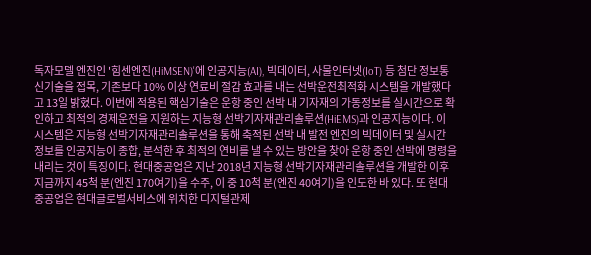독자모델 엔진인 '힘센엔진(HiMSEN)'에 인공지능(AI), 빅데이터, 사물인터넷(IoT) 등 첨단 정보통신기술을 접목, 기존보다 10% 이상 연료비 절감 효과를 내는 선박운전최적화 시스템을 개발했다고 13일 밝혔다. 이번에 적용된 핵심기술은 운항 중인 선박 내 기자재의 가동정보를 실시간으로 확인하고 최적의 경제운전을 지원하는 지능형 선박기자재관리솔루션(HiEMS)과 인공지능이다. 이 시스템은 지능형 선박기자재관리솔루션을 통해 축적된 선박 내 발전 엔진의 빅데이터 및 실시간 정보를 인공지능이 종합, 분석한 후 최적의 연비를 낼 수 있는 방안을 찾아 운항 중인 선박에 명령을 내리는 것이 특징이다. 현대중공업은 지난 2018년 지능형 선박기자재관리솔루션을 개발한 이후 지금까지 45척 분(엔진 170여기)을 수주, 이 중 10척 분(엔진 40여기)을 인도한 바 있다. 또 현대중공업은 현대글로벌서비스에 위치한 디지털관제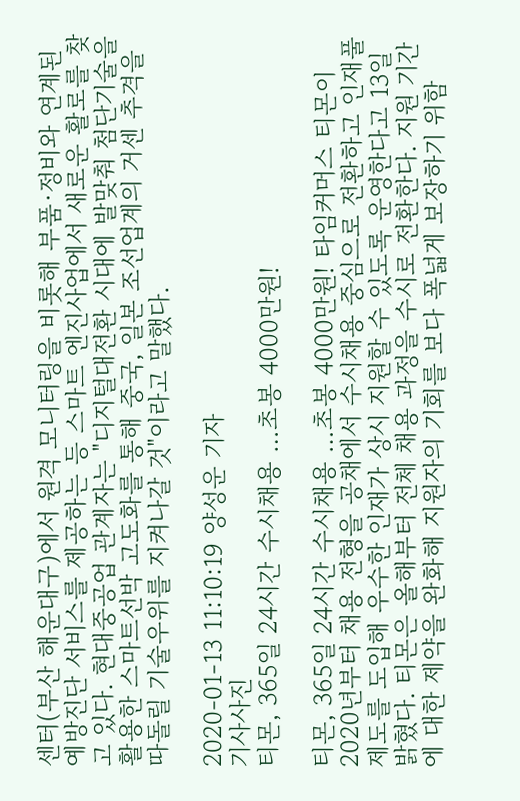센터(부산 해운대구)에서 원격 모니터링을 비롯해 부품·정비와 연계된 예방진단 서비스를 제공하는 등 스마트 엔진사업에서 새로운 활로를 찾고 있다. 현대중공업 관계자는 "디지털대전환 시대에 발맞춰 첨단기술을 활용한 스마트선박 고도화를 통해 중국, 일본 조선업계의 거센 추격을 따돌릴 기술우위를 지켜나갈 것"이라고 말했다.

2020-01-13 11:10:19 양성운 기자
기사사진
티몬, 365일 24시간 수시채용 …초봉 4000만원!

티몬, 365일 24시간 수시채용 …초봉 4000만원! 타임커머스 티몬이 2020년부터 채용 전형을 공채에서 수시채용 중심으로 전환하고 인재풀 제도를 도입해 우수한 인재가 상시 지원할 수 있도록 운영한다고 13일 밝혔다. 티몬은 올해부터 전체 채용 과정을 수시로 전환한다. 지원 기간에 대한 제약을 완화해 지원자의 기회를 보다 폭넓게 보장하기 위함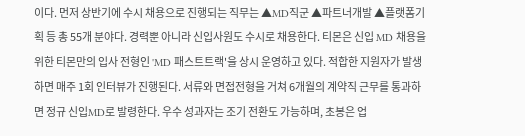이다. 먼저 상반기에 수시 채용으로 진행되는 직무는 ▲MD직군 ▲파트너개발 ▲플랫폼기획 등 총 55개 분야다. 경력뿐 아니라 신입사원도 수시로 채용한다. 티몬은 신입 MD 채용을 위한 티몬만의 입사 전형인 'MD 패스트트랙'을 상시 운영하고 있다. 적합한 지원자가 발생하면 매주 1회 인터뷰가 진행된다. 서류와 면접전형을 거쳐 6개월의 계약직 근무를 통과하면 정규 신입MD로 발령한다. 우수 성과자는 조기 전환도 가능하며, 초봉은 업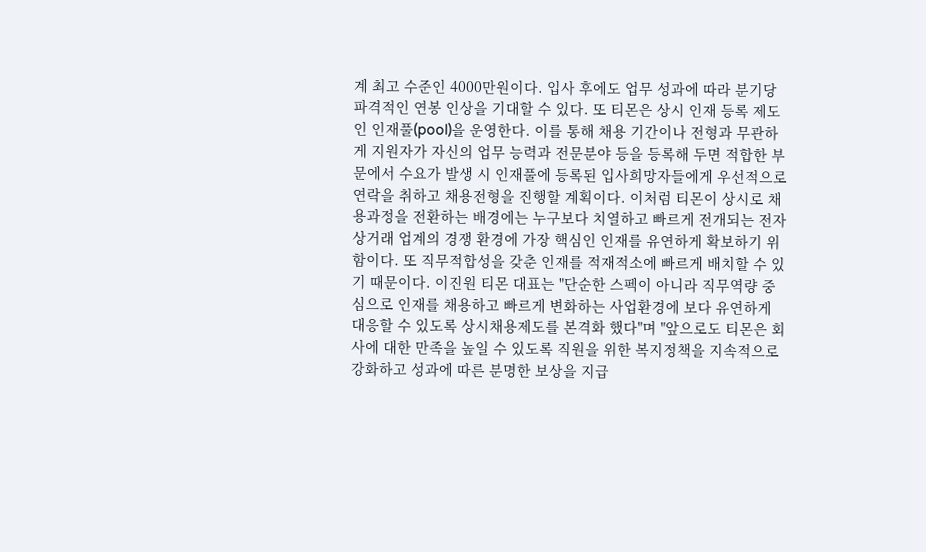계 최고 수준인 4000만원이다. 입사 후에도 업무 성과에 따라 분기당 파격적인 연봉 인상을 기대할 수 있다. 또 티몬은 상시 인재 등록 제도인 인재풀(pool)을 운영한다. 이를 통해 채용 기간이나 전형과 무관하게 지원자가 자신의 업무 능력과 전문분야 등을 등록해 두면 적합한 부문에서 수요가 발생 시 인재풀에 등록된 입사희망자들에게 우선적으로 연락을 취하고 채용전형을 진행할 계획이다. 이처럼 티몬이 상시로 채용과정을 전환하는 배경에는 누구보다 치열하고 빠르게 전개되는 전자상거래 업계의 경쟁 환경에 가장 핵심인 인재를 유연하게 확보하기 위함이다. 또 직무적합성을 갖춘 인재를 적재적소에 빠르게 배치할 수 있기 때문이다. 이진원 티몬 대표는 "단순한 스펙이 아니라 직무역량 중심으로 인재를 채용하고 빠르게 변화하는 사업환경에 보다 유연하게 대응할 수 있도록 상시채용제도를 본격화 했다"며 "앞으로도 티몬은 회사에 대한 만족을 높일 수 있도록 직원을 위한 복지정책을 지속적으로 강화하고 성과에 따른 분명한 보상을 지급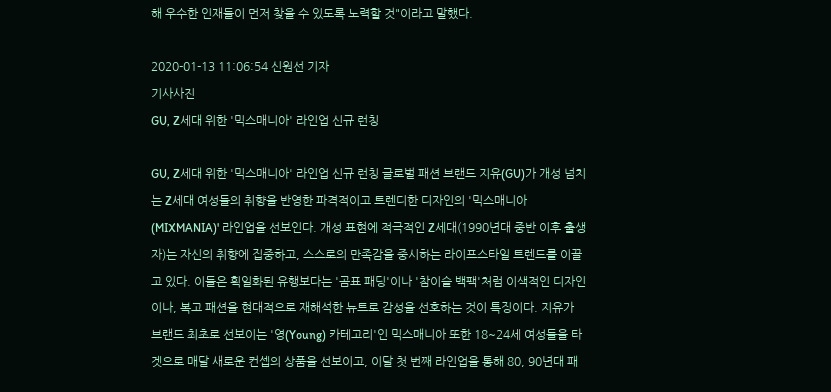해 우수한 인재들이 먼저 찾을 수 있도록 노력할 것"이라고 말했다.

2020-01-13 11:06:54 신원선 기자
기사사진
GU, Z세대 위한 '믹스매니아' 라인업 신규 런칭

GU, Z세대 위한 '믹스매니아' 라인업 신규 런칭 글로벌 패션 브랜드 지유(GU)가 개성 넘치는 Z세대 여성들의 취향을 반영한 파격적이고 트렌디한 디자인의 '믹스매니아(MIXMANIA)' 라인업을 선보인다. 개성 표현에 적극적인 Z세대(1990년대 중반 이후 출생자)는 자신의 취향에 집중하고, 스스로의 만족감을 중시하는 라이프스타일 트렌드를 이끌고 있다. 이들은 획일화된 유행보다는 '곰표 패딩'이나 '참이슬 백팩'처럼 이색적인 디자인이나, 복고 패션을 현대적으로 재해석한 뉴트로 감성을 선호하는 것이 특징이다. 지유가 브랜드 최초로 선보이는 '영(Young) 카테고리'인 믹스매니아 또한 18~24세 여성들을 타겟으로 매달 새로운 컨셉의 상품을 선보이고, 이달 첫 번째 라인업을 통해 80, 90년대 패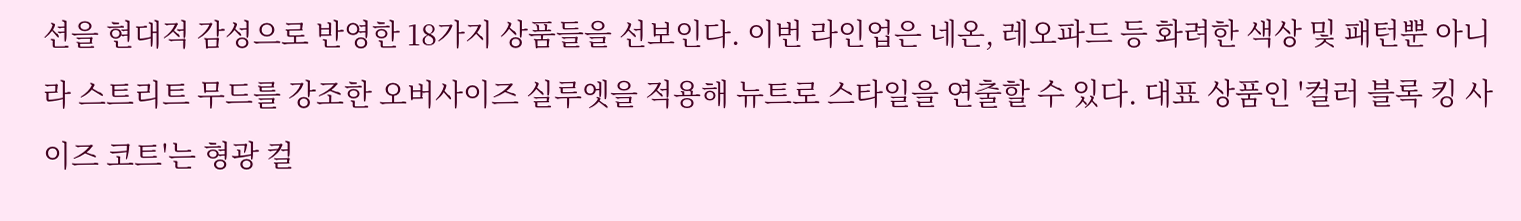션을 현대적 감성으로 반영한 18가지 상품들을 선보인다. 이번 라인업은 네온, 레오파드 등 화려한 색상 및 패턴뿐 아니라 스트리트 무드를 강조한 오버사이즈 실루엣을 적용해 뉴트로 스타일을 연출할 수 있다. 대표 상품인 '컬러 블록 킹 사이즈 코트'는 형광 컬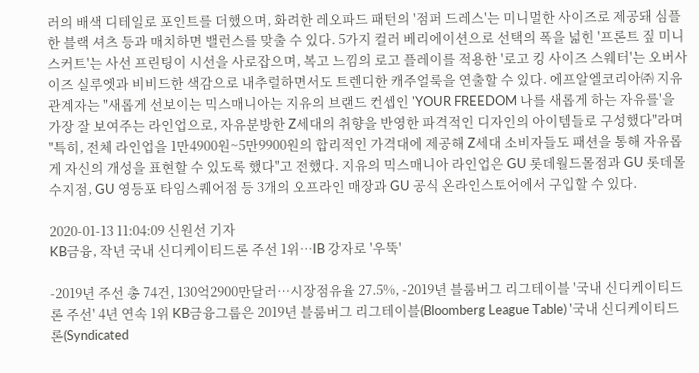러의 배색 디테일로 포인트를 더했으며, 화려한 레오파드 패턴의 '점퍼 드레스'는 미니멀한 사이즈로 제공돼 심플한 블랙 셔츠 등과 매치하면 밸런스를 맞출 수 있다. 5가지 컬러 베리에이션으로 선택의 폭을 넓힌 '프론트 짚 미니스커트'는 사선 프린팅이 시선을 사로잡으며, 복고 느낌의 로고 플레이를 적용한 '로고 킹 사이즈 스웨터'는 오버사이즈 실루엣과 비비드한 색감으로 내추럴하면서도 트렌디한 캐주얼룩을 연출할 수 있다. 에프알엘코리아㈜ 지유 관계자는 "새롭게 선보이는 믹스매니아는 지유의 브랜드 컨셉인 'YOUR FREEDOM 나를 새롭게 하는 자유를'을 가장 잘 보여주는 라인업으로, 자유분방한 Z세대의 취향을 반영한 파격적인 디자인의 아이템들로 구성했다"라며 "특히, 전체 라인업을 1만4900원~5만9900원의 합리적인 가격대에 제공해 Z세대 소비자들도 패션을 통해 자유롭게 자신의 개성을 표현할 수 있도록 했다"고 전했다. 지유의 믹스매니아 라인업은 GU 롯데월드몰점과 GU 롯데몰 수지점, GU 영등포 타임스퀘어점 등 3개의 오프라인 매장과 GU 공식 온라인스토어에서 구입할 수 있다.

2020-01-13 11:04:09 신원선 기자
KB금융, 작년 국내 신디케이티드론 주선 1위…IB 강자로 '우뚝'

-2019년 주선 총 74건, 130억2900만달러…시장점유율 27.5%, -2019년 블룸버그 리그테이블 '국내 신디케이티드론 주선' 4년 연속 1위 KB금융그룹은 2019년 블룸버그 리그테이블(Bloomberg League Table) '국내 신디케이티드론(Syndicated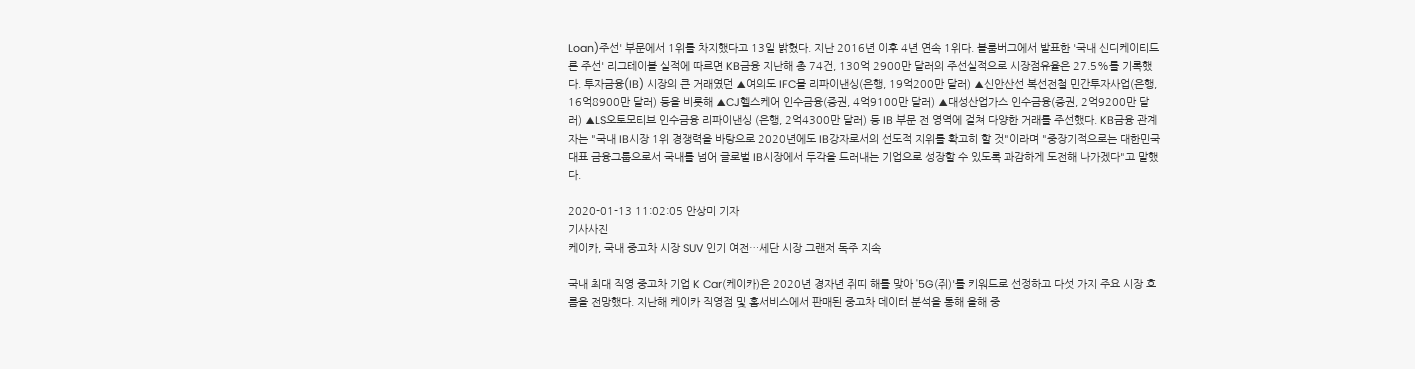Loan)주선' 부문에서 1위를 차지했다고 13일 밝혔다. 지난 2016년 이후 4년 연속 1위다. 블룸버그에서 발표한 '국내 신디케이티드론 주선' 리그테이블 실적에 따르면 KB금융 지난해 총 74건, 130억 2900만 달러의 주선실적으로 시장점유율은 27.5%를 기록했다. 투자금융(IB) 시장의 큰 거래였던 ▲여의도 IFC몰 리파이낸싱(은행, 19억200만 달러) ▲신안산선 복선전철 민간투자사업(은행, 16억8900만 달러) 등을 비롯해 ▲CJ헬스케어 인수금융(증권, 4억9100만 달러) ▲대성산업가스 인수금융(증권, 2억9200만 달러) ▲LS오토모티브 인수금융 리파이낸싱 (은행, 2억4300만 달러) 등 IB 부문 전 영역에 걸쳐 다양한 거래를 주선했다. KB금융 관계자는 "국내 IB시장 1위 경쟁력을 바탕으로 2020년에도 IB강자로서의 선도적 지위를 확고히 할 것"이라며 "중장기적으로는 대한민국 대표 금융그룹으로서 국내를 넘어 글로벌 IB시장에서 두각을 드러내는 기업으로 성장할 수 있도록 과감하게 도전해 나가겠다"고 말했다.

2020-01-13 11:02:05 안상미 기자
기사사진
케이카, 국내 중고차 시장 SUV 인기 여전…세단 시장 그랜저 독주 지속

국내 최대 직영 중고차 기업 K Car(케이카)은 2020년 경자년 쥐띠 해를 맞아 '5G(쥐)'를 키워드로 선정하고 다섯 가지 주요 시장 흐름을 전망했다. 지난해 케이카 직영점 및 홈서비스에서 판매된 중고차 데이터 분석을 통해 올해 중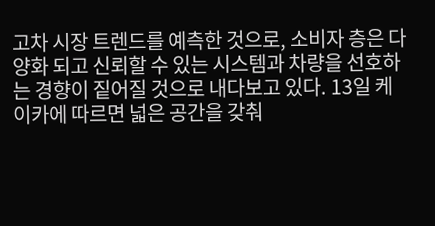고차 시장 트렌드를 예측한 것으로, 소비자 층은 다양화 되고 신뢰할 수 있는 시스템과 차량을 선호하는 경향이 짙어질 것으로 내다보고 있다. 13일 케이카에 따르면 넓은 공간을 갖춰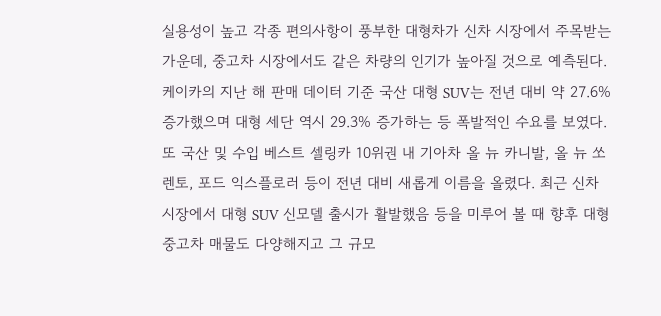실용성이 높고 각종 편의사항이 풍부한 대형차가 신차 시장에서 주목받는 가운데, 중고차 시장에서도 같은 차량의 인기가 높아질 것으로 예측된다. 케이카의 지난 해 판매 데이터 기준 국산 대형 SUV는 전년 대비 약 27.6% 증가했으며 대형 세단 역시 29.3% 증가하는 등 폭발적인 수요를 보였다. 또 국산 및 수입 베스트 셀링카 10위권 내 기아차 올 뉴 카니발, 올 뉴 쏘렌토, 포드 익스플로러 등이 전년 대비 새롭게 이름을 올렸다. 최근 신차 시장에서 대형 SUV 신모델 출시가 활발했음 등을 미루어 볼 때 향후 대형 중고차 매물도 다양해지고 그 규모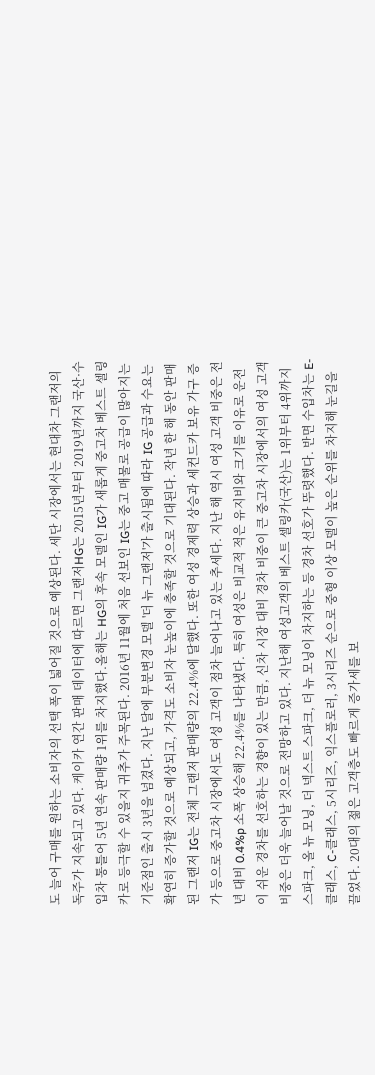도 늘어 구매를 원하는 소비자의 선택 폭이 넓어질 것으로 예상된다. 세단 시장에서는 현대차 그랜저의 독주가 지속되고 있다. 케이카 연간 판매 데이터에 따르면 그랜저HG는 2015년부터 2019년까지 국산·수입차 통틀어 5년 연속 판매량 1위를 차지했다.올해는 HG의 후속 모델인 IG가 새롭게 중고차 베스트 셀링카로 등극할 수 있을지 귀추가 주목된다. 2016년 11월에 처음 선보인 IG는 중고 매물로 공급이 많아지는 기준점인 출시 3년을 넘겼다. 지난 달에 부분변경 모델 '더 뉴 그랜저'가 출시됨에 따라 IG 공급과 수요는 확연히 증가할 것으로 예상되고, 가격도 소비자 눈높이에 충족할 것으로 기대된다. 작년 한 해 동안 판매된 그랜저 IG는 전체 그랜저 판매량의 22.4%에 달했다. 또한 여성 경제력 상승과 세컨드카 보유 가구 증가 등으로 중고차 시장에서도 여성 고객이 점차 늘어나고 있는 추세다. 지난 해 역시 여성 고객 비중은 전년 대비 0.4%p 소폭 상승해 22.4%를 나타냈다. 특히 여성은 비교적 적은 유지비와 크기를 이유로 운전이 쉬운 경차를 선호하는 경향이 있는 만큼, 신차 시장 대비 경차 비중이 큰 중고차 시장에서의 여성 고객 비중은 더욱 늘어날 것으로 전망하고 있다. 지난해 여성고객의 베스트 셀링카(국산)는 1위부터 4위까지 스파크, 올 뉴 모닝, 더 넥스트 스파크, 더 뉴 모닝이 차지하는 등 경차 선호가 뚜렷했다. 반면 수입차는 E-클래스, C-클래스, 5시리즈, 익스플로러, 3시리즈 순으로 중형 이상 모델이 높은 순위를 차지해 눈길을 끌었다. 20대의 젊은 고객층도 빠르게 증가세를 보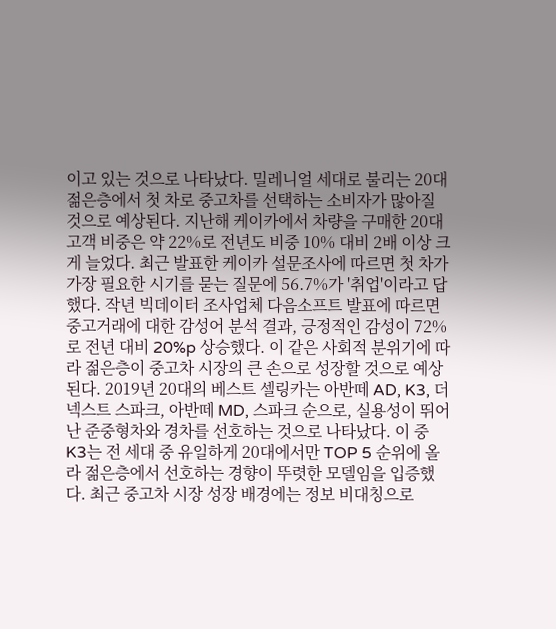이고 있는 것으로 나타났다. 밀레니얼 세대로 불리는 20대 젊은층에서 첫 차로 중고차를 선택하는 소비자가 많아질 것으로 예상된다. 지난해 케이카에서 차량을 구매한 20대 고객 비중은 약 22%로 전년도 비중 10% 대비 2배 이상 크게 늘었다. 최근 발표한 케이카 설문조사에 따르면 첫 차가 가장 필요한 시기를 묻는 질문에 56.7%가 '취업'이라고 답했다. 작년 빅데이터 조사업체 다음소프트 발표에 따르면 중고거래에 대한 감성어 분석 결과, 긍정적인 감성이 72%로 전년 대비 20%p 상승했다. 이 같은 사회적 분위기에 따라 젊은층이 중고차 시장의 큰 손으로 성장할 것으로 예상된다. 2019년 20대의 베스트 셀링카는 아반떼 AD, K3, 더 넥스트 스파크, 아반떼 MD, 스파크 순으로, 실용성이 뛰어난 준중형차와 경차를 선호하는 것으로 나타났다. 이 중 K3는 전 세대 중 유일하게 20대에서만 TOP 5 순위에 올라 젊은층에서 선호하는 경향이 뚜렷한 모델임을 입증했다. 최근 중고차 시장 성장 배경에는 정보 비대칭으로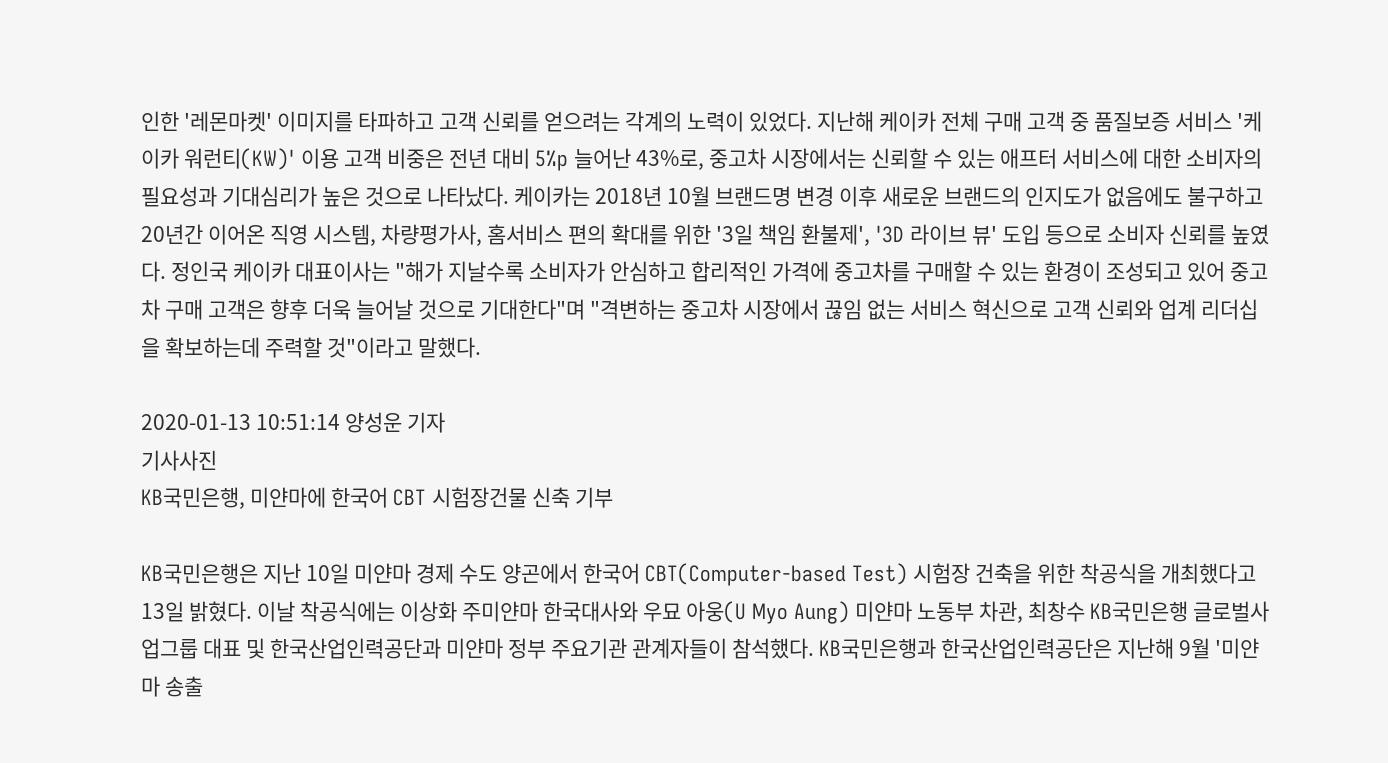인한 '레몬마켓' 이미지를 타파하고 고객 신뢰를 얻으려는 각계의 노력이 있었다. 지난해 케이카 전체 구매 고객 중 품질보증 서비스 '케이카 워런티(KW)' 이용 고객 비중은 전년 대비 5%p 늘어난 43%로, 중고차 시장에서는 신뢰할 수 있는 애프터 서비스에 대한 소비자의 필요성과 기대심리가 높은 것으로 나타났다. 케이카는 2018년 10월 브랜드명 변경 이후 새로운 브랜드의 인지도가 없음에도 불구하고 20년간 이어온 직영 시스템, 차량평가사, 홈서비스 편의 확대를 위한 '3일 책임 환불제', '3D 라이브 뷰' 도입 등으로 소비자 신뢰를 높였다. 정인국 케이카 대표이사는 "해가 지날수록 소비자가 안심하고 합리적인 가격에 중고차를 구매할 수 있는 환경이 조성되고 있어 중고차 구매 고객은 향후 더욱 늘어날 것으로 기대한다"며 "격변하는 중고차 시장에서 끊임 없는 서비스 혁신으로 고객 신뢰와 업계 리더십을 확보하는데 주력할 것"이라고 말했다.

2020-01-13 10:51:14 양성운 기자
기사사진
KB국민은행, 미얀마에 한국어 CBT 시험장건물 신축 기부

KB국민은행은 지난 10일 미얀마 경제 수도 양곤에서 한국어 CBT(Computer-based Test) 시험장 건축을 위한 착공식을 개최했다고 13일 밝혔다. 이날 착공식에는 이상화 주미얀마 한국대사와 우묘 아웅(U Myo Aung) 미얀마 노동부 차관, 최창수 KB국민은행 글로벌사업그룹 대표 및 한국산업인력공단과 미얀마 정부 주요기관 관계자들이 참석했다. KB국민은행과 한국산업인력공단은 지난해 9월 '미얀마 송출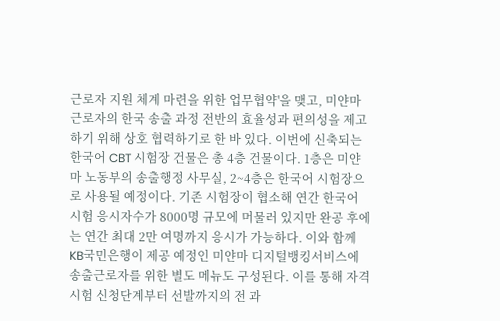근로자 지원 체계 마련을 위한 업무협약'을 맺고, 미얀마 근로자의 한국 송출 과정 전반의 효율성과 편의성을 제고하기 위해 상호 협력하기로 한 바 있다. 이번에 신축되는 한국어 CBT 시험장 건물은 총 4층 건물이다. 1층은 미얀마 노동부의 송출행정 사무실, 2~4층은 한국어 시험장으로 사용될 예정이다. 기존 시험장이 협소해 연간 한국어 시험 응시자수가 8000명 규모에 머물러 있지만 완공 후에는 연간 최대 2만 여명까지 응시가 가능하다. 이와 함께 KB국민은행이 제공 예정인 미얀마 디지털뱅킹서비스에 송출근로자를 위한 별도 메뉴도 구성된다. 이를 통해 자격시험 신청단계부터 선발까지의 전 과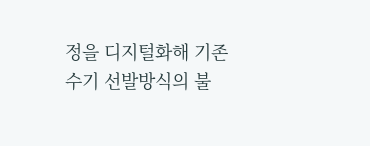정을 디지털화해 기존 수기 선발방식의 불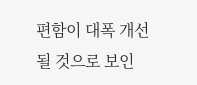편함이 대폭 개선될 것으로 보인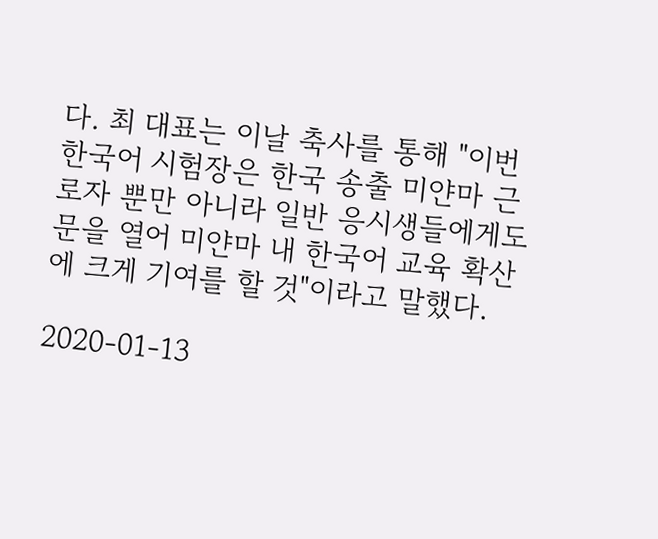다. 최 대표는 이날 축사를 통해 "이번 한국어 시험장은 한국 송출 미얀마 근로자 뿐만 아니라 일반 응시생들에게도 문을 열어 미얀마 내 한국어 교육 확산에 크게 기여를 할 것"이라고 말했다.

2020-01-13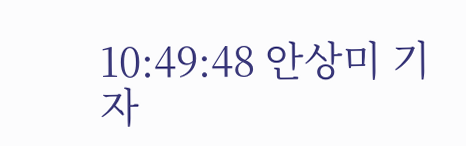10:49:48 안상미 기자